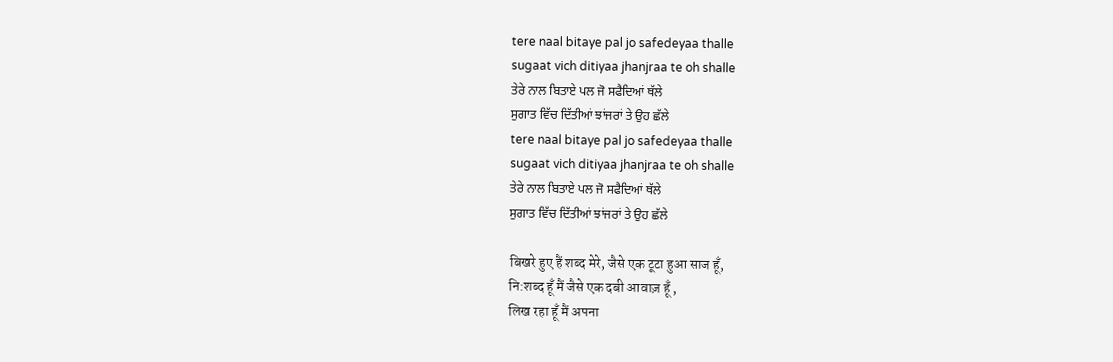tere naal bitaye pal jo safedeyaa thalle
sugaat vich ditiyaa jhanjraa te oh shalle
ਤੇਰੇ ਨਾਲ ਬਿਤਾਏ ਪਲ ਜੋ ਸਫੈਦਿਆਂ ਥੱਲੇ
ਸੁਗਾਤ ਵਿੱਚ ਦਿੱਤੀਆਂ ਝਾਂਜਰਾਂ ਤੇ ਉਹ ਛੱਲੇ
tere naal bitaye pal jo safedeyaa thalle
sugaat vich ditiyaa jhanjraa te oh shalle
ਤੇਰੇ ਨਾਲ ਬਿਤਾਏ ਪਲ ਜੋ ਸਫੈਦਿਆਂ ਥੱਲੇ
ਸੁਗਾਤ ਵਿੱਚ ਦਿੱਤੀਆਂ ਝਾਂਜਰਾਂ ਤੇ ਉਹ ਛੱਲੇ

बिखरे हुए हैं शब्द मेरे, जैसे एक टूटा हुआ साज हूँ,
नि:शब्द हूँ मैं जैसे एक दबी आवाज़ हूँ ,
लिख रहा हूँ मैं अपना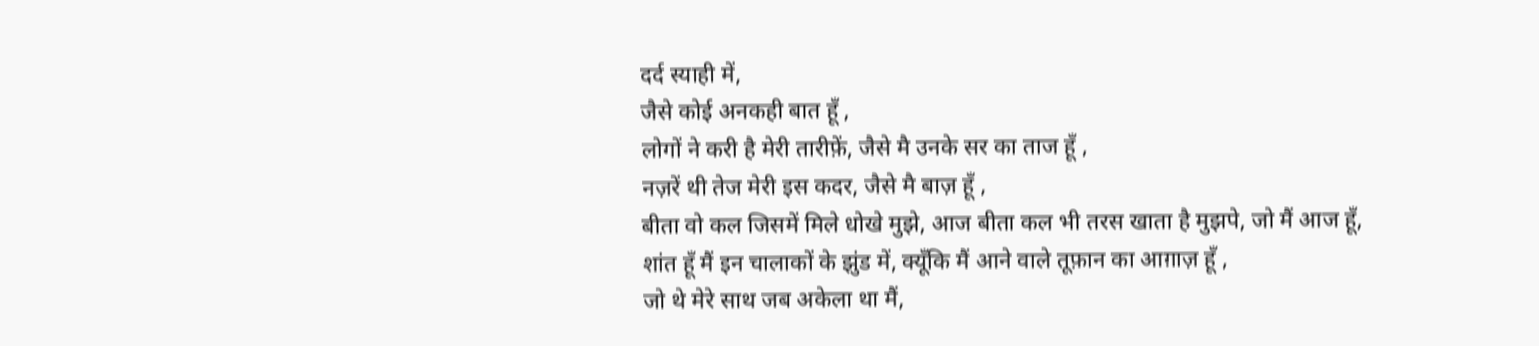दर्द स्याही में,
जैसे कोई अनकही बात हूँ ,
लोगों ने करी है मेरी तारीफ़ें, जैसे मै उनके सर का ताज हूँ ,
नज़रें थी तेज मेरी इस कदर, जैसे मै बाज़ हूँ ,
बीता वो कल जिसमें मिले धोखे मुझे, आज बीता कल भी तरस खाता है मुझपे, जो मैं आज हूँ,
शांत हूँ मैं इन चालाकों के झुंड में, क्यूँकि मैं आने वाले तूफ़ान का आग़ाज़ हूँ ,
जो थे मेरे साथ जब अकेला था मैं,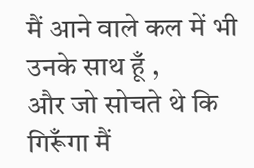मैं आने वाले कल में भी उनके साथ हूँ ,
और जो सोचते थे कि गिरूँगा मैं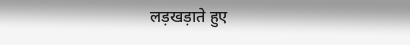लड़खड़ाते हुए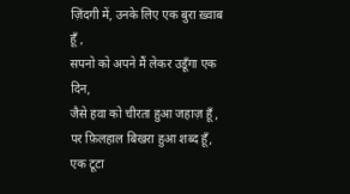ज़िंदगी में, उनके लिए एक बुरा ख़्वाब हूँ ,
सपनो को अपने मैं लेकर उडूँगा एक दिन,
जैसे हवा को चीरता हुआ जहाज़ हूँ ,
पर फ़िलहाल बिखरा हुआ शब्द हूँ, एक टूटा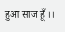हुआ साज हूँ ।।